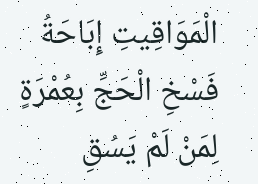الْمَوَاقِيتِ إِبَاحَةُ فَسْخِ الْحَجِّ بِعُمْرَةٍ لِمَنْ لَمْ يَسُقِ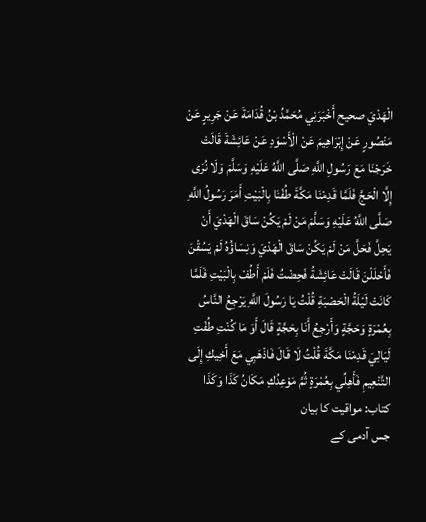الْهَدْيَ صحيح أَخْبَرَنِي مُحَمَّدُ بْنُ قُدَامَةَ عَنْ جَرِيرٍ عَنْ مَنْصُورٍ عَنْ إِبْرَاهِيمَ عَنْ الْأَسْوَدِ عَنْ عَائِشَةَ قَالَتْ خَرَجْنَا مَعَ رَسُولِ اللَّهِ صَلَّى اللَّهُ عَلَيْهِ وَسَلَّمَ وَلَا نُرَى إِلَّا الْحَجَّ فَلَمَّا قَدِمْنَا مَكَّةَ طُفْنَا بِالْبَيْتِ أَمَرَ رَسُولُ اللَّهِ صَلَّى اللَّهُ عَلَيْهِ وَسَلَّمَ مَنْ لَمْ يَكُنْ سَاقَ الْهَدْيَ أَنْ يَحِلَّ فَحَلَّ مَنْ لَمْ يَكُنْ سَاقَ الْهَدْيَ وَنِسَاؤُهُ لَمْ يَسُقْنَ فَأَحْلَلْنَ قَالَتْ عَائِشَةُ فَحِضْتُ فَلَمْ أَطُفْ بِالْبَيْتِ فَلَمَّا كَانَتْ لَيْلَةُ الْحَصْبَةِ قُلْتُ يَا رَسُولَ اللَّهِ يَرْجِعُ النَّاسُ بِعُمْرَةٍ وَحَجَّةٍ وَأَرْجِعُ أَنَا بِحَجَّةٍ قَالَ أَوَ مَا كُنْتِ طُفْتِ لَيَالِيَ قَدِمْنَا مَكَّةَ قُلْتُ لَا قَالَ فَاذْهَبِي مَعَ أَخِيكِ إِلَى التَّنْعِيمِ فَأَهِلِّي بِعُمْرَةٍ ثُمَّ مَوْعِدُكِ مَكَانُ كَذَا وَكَذَا
کتاب: مواقیت کا بیان
جس آدمی کے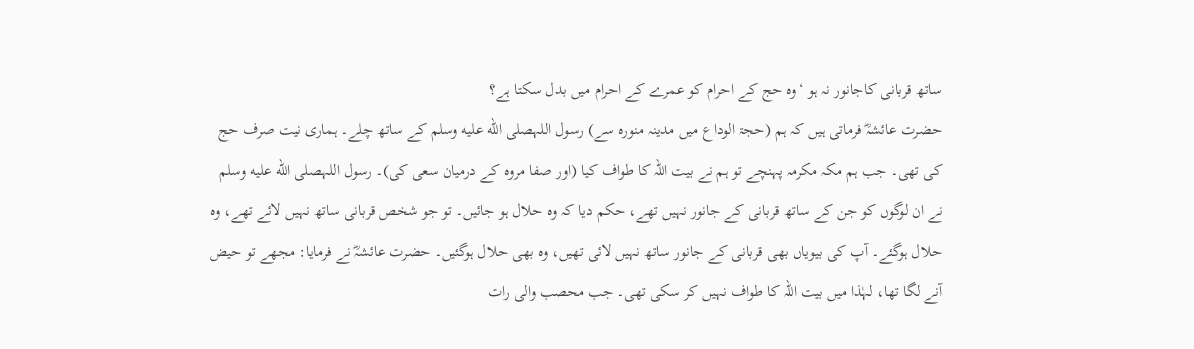ساتھ قربانی کاجانور نہ ہو ‘وہ حج کے احرام کو عمرے کے احرام میں بدل سکتا ہے؟
حضرت عائشہؓ فرماتی ہیں کہ ہم (حجۃ الوداع میں مدینہ منورہ سے) رسول اللہصلى الله عليه وسلم کے ساتھ چلے۔ ہماری نیت صرف حج کی تھی۔ جب ہم مکہ مکرمہ پہنچے تو ہم نے بیت اللہ کا طواف کیا (اور صفا مروہ کے درمیان سعی کی)۔ رسول اللہصلى الله عليه وسلم نے ان لوگوں کو جن کے ساتھ قربانی کے جانور نہیں تھے، حکم دیا کہ وہ حلال ہو جائیں۔ تو جو شخص قربانی ساتھ نہیں لائے تھے، وہ حلال ہوگئے۔ آپ کی بیویاں بھی قربانی کے جانور ساتھ نہیں لائی تھیں، وہ بھی حلال ہوگئیں۔ حضرت عائشہؓ نے فرمایا: مجھے تو حیض آنے لگا تھا، لہٰذا میں بیت اللہ کا طواف نہیں کر سکی تھی۔ جب محصب والی رات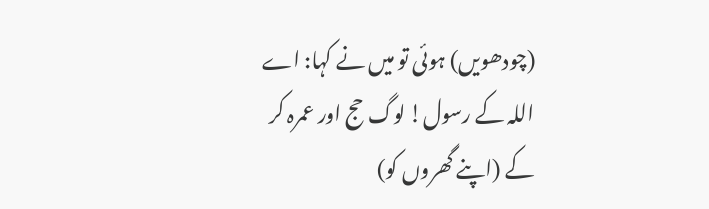(چودھویں) ہوئی تو میں نے کہا: اے اللہ کے رسول! لوگ حج اور عمرہ کر کے (اپنے گھروں کو)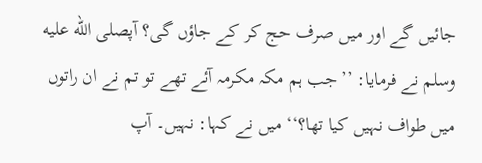جائیں گے اور میں صرف حج کر کے جاؤں گی؟ آپصلى الله عليه وسلم نے فرمایا: ’’جب ہم مکہ مکرمہ آئے تھے تو تم نے ان راتوں میں طواف نہیں کیا تھا؟‘‘ میں نے کہا: نہیں۔ آپ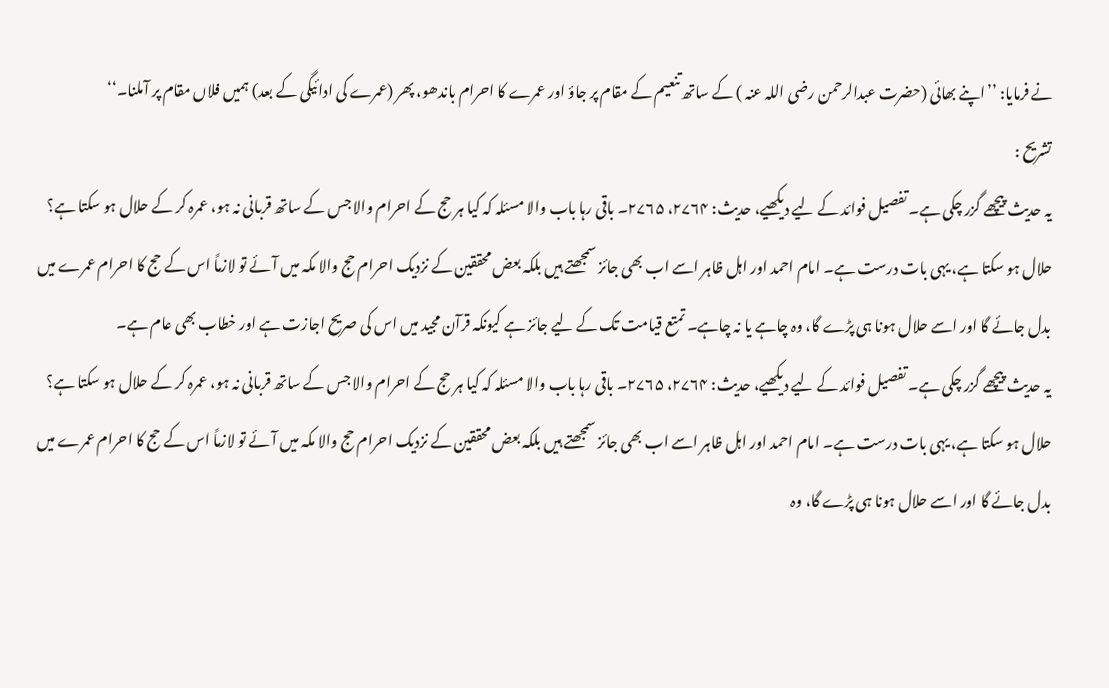نے فرمایا: ’’اپنے بھائی (حضرت عبدالرحمن رضی اللہ عنہ ) کے ساتھ تنعیم کے مقام پر جاؤ اور عمرے کا احرام باندھو، پھر (عمرے کی ادائیگی کے بعد) ہمیں فلاں مقام پر آملنا۔‘‘
تشریح :
یہ حدیث پیچھے گزر چکی ہے۔ تفصیل فوائد کے لیے دیکھیے، حدیث: ۲۷۶۴، ۲۷۶۵۔ باقی رہا باب والا مسئلہ کہ کیا ہر حج کے احرام والا جس کے ساتھ قربانی نہ ہو، عمرہ کر کے حلال ہو سکتا ہے؟ حلال ہو سکتا ہے، یہی بات درست ہے۔ امام احمد اور اہل ظاہر اسے اب بھی جائز سمجھتے ہیں بلکہ بعض محققین کے نزدیک احرام حج والا مکہ میں آئے تو لازماً اس کے حج کا احرام عمرے میں بدل جائے گا اور اسے حلال ہونا ہی پڑے گا، وہ چاہے یا نہ چاہے۔ تمتع قیامت تک کے لیے جائز ہے کیونکہ قرآن مجید میں اس کی صریح اجازت ہے اور خطاب بھی عام ہے۔
یہ حدیث پیچھے گزر چکی ہے۔ تفصیل فوائد کے لیے دیکھیے، حدیث: ۲۷۶۴، ۲۷۶۵۔ باقی رہا باب والا مسئلہ کہ کیا ہر حج کے احرام والا جس کے ساتھ قربانی نہ ہو، عمرہ کر کے حلال ہو سکتا ہے؟ حلال ہو سکتا ہے، یہی بات درست ہے۔ امام احمد اور اہل ظاہر اسے اب بھی جائز سمجھتے ہیں بلکہ بعض محققین کے نزدیک احرام حج والا مکہ میں آئے تو لازماً اس کے حج کا احرام عمرے میں بدل جائے گا اور اسے حلال ہونا ہی پڑے گا، وہ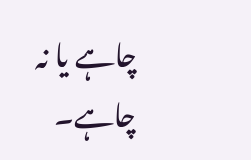چاہے یا نہ چاہے۔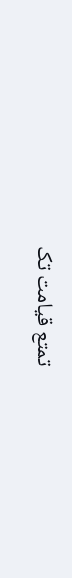تمتع قیامت تک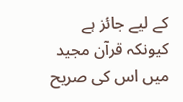کے لیے جائز ہے کیونکہ قرآن مجید میں اس کی صریح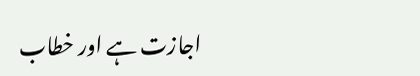اجازت ہے اور خطاب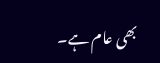بھی عام ہے۔